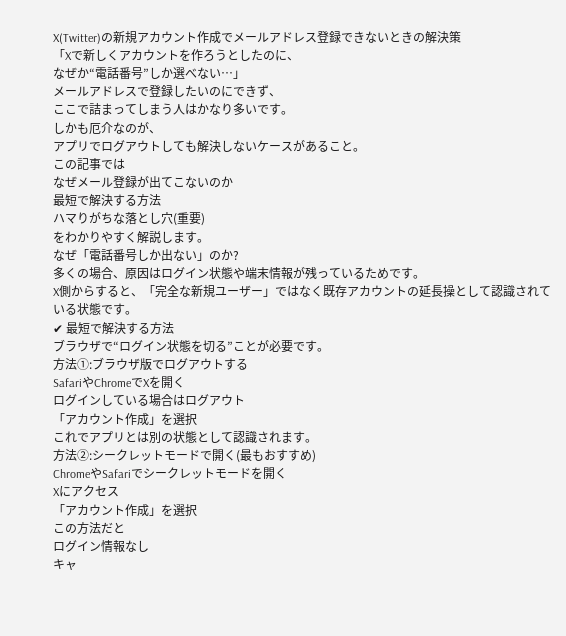X(Twitter)の新規アカウント作成でメールアドレス登録できないときの解決策
「Xで新しくアカウントを作ろうとしたのに、
なぜか“電話番号”しか選べない…」
メールアドレスで登録したいのにできず、
ここで詰まってしまう人はかなり多いです。
しかも厄介なのが、
アプリでログアウトしても解決しないケースがあること。
この記事では
なぜメール登録が出てこないのか
最短で解決する方法
ハマりがちな落とし穴(重要)
をわかりやすく解説します。
なぜ「電話番号しか出ない」のか?
多くの場合、原因はログイン状態や端末情報が残っているためです。
X側からすると、「完全な新規ユーザー」ではなく既存アカウントの延長操として認識されている状態です。
✔ 最短で解決する方法
ブラウザで“ログイン状態を切る”ことが必要です。
方法①:ブラウザ版でログアウトする
SafariやChromeでXを開く
ログインしている場合はログアウト
「アカウント作成」を選択
これでアプリとは別の状態として認識されます。
方法②:シークレットモードで開く(最もおすすめ)
ChromeやSafariでシークレットモードを開く
Xにアクセス
「アカウント作成」を選択
この方法だと
ログイン情報なし
キャ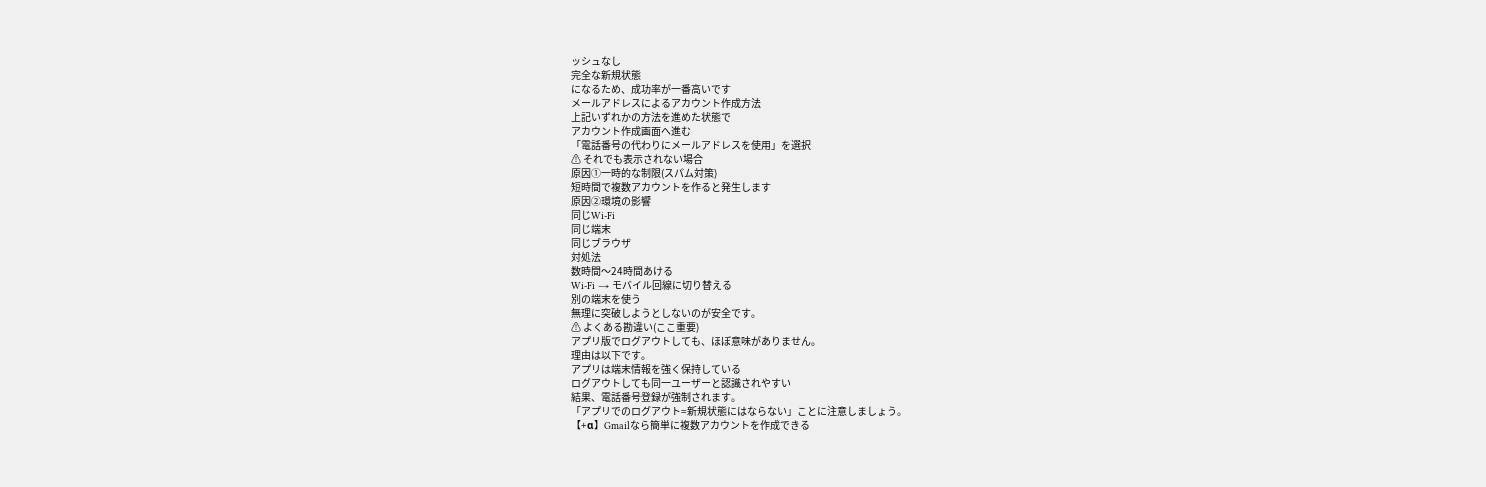ッシュなし
完全な新規状態
になるため、成功率が一番高いです
メールアドレスによるアカウント作成方法
上記いずれかの方法を進めた状態で
アカウント作成画面へ進む
「電話番号の代わりにメールアドレスを使用」を選択
⚠ それでも表示されない場合
原因①一時的な制限(スパム対策)
短時間で複数アカウントを作ると発生します
原因②環境の影響
同じWi-Fi
同じ端末
同じブラウザ
対処法
数時間〜24時間あける
Wi-Fi → モバイル回線に切り替える
別の端末を使う
無理に突破しようとしないのが安全です。
⚠ よくある勘違い(ここ重要)
アプリ版でログアウトしても、ほぼ意味がありません。
理由は以下です。
アプリは端末情報を強く保持している
ログアウトしても同一ユーザーと認識されやすい
結果、電話番号登録が強制されます。
「アプリでのログアウト=新規状態にはならない」ことに注意しましょう。
【+α】Gmailなら簡単に複数アカウントを作成できる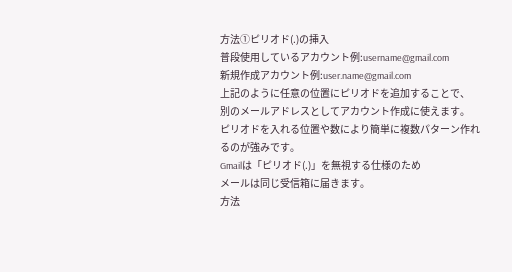方法①ピリオド(.)の挿入
普段使用しているアカウント例:username@gmail.com
新規作成アカウント例:user.name@gmail.com
上記のように任意の位置にピリオドを追加することで、
別のメールアドレスとしてアカウント作成に使えます。
ピリオドを入れる位置や数により簡単に複数パターン作れるのが強みです。
Gmailは「ピリオド(.)」を無視する仕様のため
メールは同じ受信箱に届きます。
方法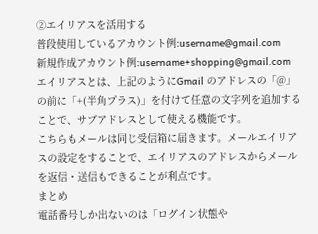②エイリアスを活用する
普段使用しているアカウント例:username@gmail.com
新規作成アカウント例:username+shopping@gmail.com
エイリアスとは、上記のようにGmail のアドレスの「@」の前に「+(半角プラス)」を付けて任意の文字列を追加することで、サブアドレスとして使える機能です。
こちらもメールは同じ受信箱に届きます。メールエイリアスの設定をすることで、エイリアスのアドレスからメールを返信・送信もできることが利点です。
まとめ
電話番号しか出ないのは「ログイン状態や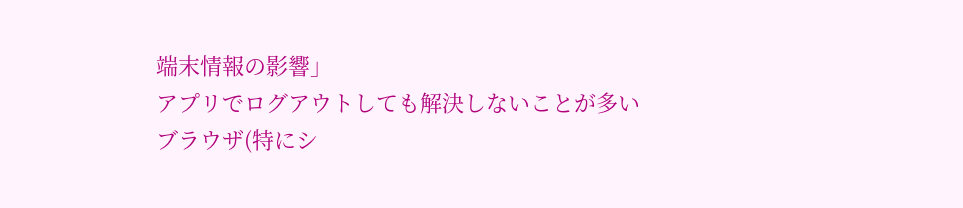端末情報の影響」
アプリでログアウトしても解決しないことが多い
ブラウザ(特にシ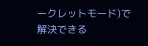ークレットモード)で解決できる